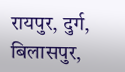रायपुर, दुर्ग, बिलासपुर,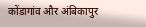कोंडागांव और अंबिकापुर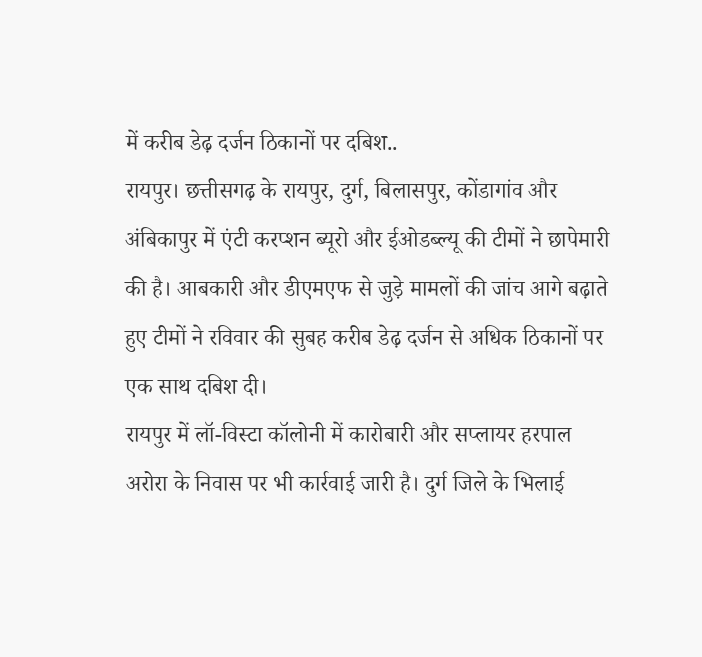में करीब डेढ़ दर्जन ठिकानों पर दबिश..
रायपुर। छत्तीसगढ़ के रायपुर, दुर्ग, बिलासपुर, कोंडागांव और अंबिकापुर में एंटी करप्शन ब्यूरो और ईओडब्ल्यू की टीमों ने छापेमारी की है। आबकारी और डीएमएफ से जुड़े मामलों की जांच आगे बढ़ाते हुए टीमों ने रविवार की सुबह करीब डेढ़ दर्जन से अधिक ठिकानों पर एक साथ दबिश दी।
रायपुर में लॉ-विस्टा कॉलोनी में कारोबारी और सप्लायर हरपाल अरोरा के निवास पर भी कार्रवाई जारी है। दुर्ग जिले के भिलाई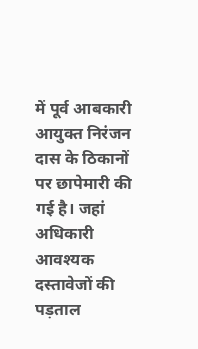में पूर्व आबकारी आयुक्त निरंजन दास के ठिकानों पर छापेमारी की गई है। जहां अधिकारी आवश्यक दस्तावेजों की पड़ताल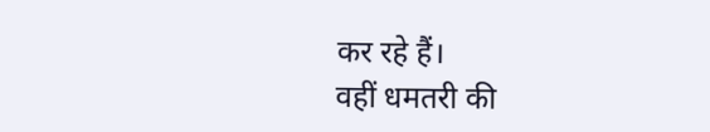कर रहे हैं।
वहीं धमतरी की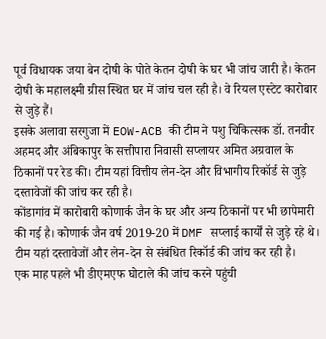पूर्व विधायक जया बेन दोषी के पोते केतन दोषी के घर भी जांच जारी है। केतन दोषी के महालक्ष्मी ग्रीस स्थित घर में जांच चल रही है। वे रियल एस्टेट कारोबार से जुड़े हैं।
इसके अलावा सरगुजा में EOW-ACB की टीम ने पशु चिकित्सक डॉ. तनवीर अहमद और अंबिकापुर के सत्तीपारा निवासी सप्लायर अमित अग्रवाल के ठिकानों पर रेड की। टीम यहां वित्तीय लेन-देन और विभागीय रिकॉर्ड से जुड़े दस्तावेजों की जांच कर रही है।
कोंडागांव में कारोबारी कोणार्क जैन के घर और अन्य ठिकानों पर भी छापेमारी की गई है। कोणार्क जैन वर्ष 2019-20 में DMF सप्लाई कार्यों से जुड़े रहे थे। टीम यहां दस्तावेजों और लेन-देन से संबंधित रिकॉर्ड की जांच कर रही है।
एक माह पहले भी डीएमएफ घोटाले की जांच करने पहुंची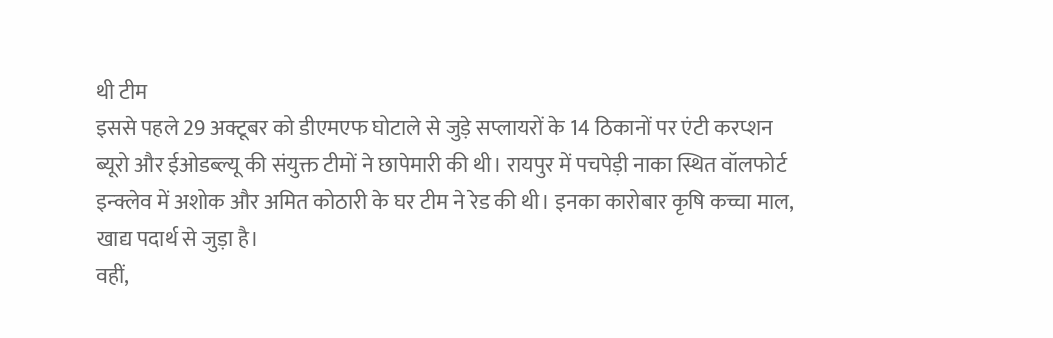थी टीम
इससे पहले 29 अक्टूबर को डीएमएफ घोटाले से जुड़े सप्लायरों के 14 ठिकानों पर एंटी करप्शन ब्यूरो और ईओडब्ल्यू की संयुक्त टीमों ने छापेमारी की थी। रायपुर में पचपेड़ी नाका स्थित वॉलफोर्ट इन्क्लेव में अशोक और अमित कोठारी के घर टीम ने रेड की थी। इनका कारोबार कृषि कच्चा माल, खाद्य पदार्थ से जुड़ा है।
वहीं,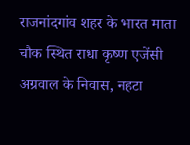राजनांदगांव शहर के भारत माता चौक स्थित राधा कृष्ण एजेंसी अग्रवाल के निवास, नहटा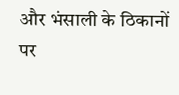और भंसाली के ठिकानों पर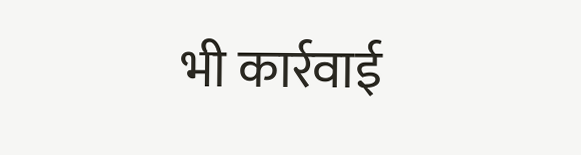भी कार्रवाई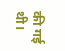की गई थी।